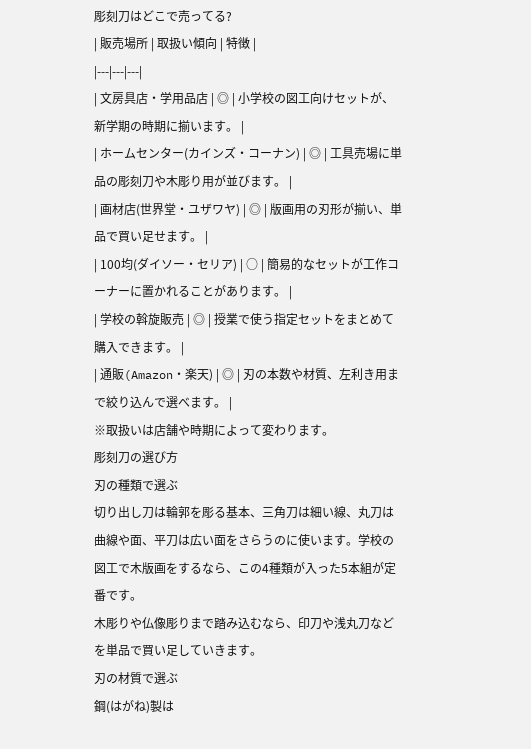彫刻刀はどこで売ってる?
| 販売場所 | 取扱い傾向 | 特徴 |
|---|---|---|
| 文房具店・学用品店 | ◎ | 小学校の図工向けセットが、新学期の時期に揃います。 |
| ホームセンター(カインズ・コーナン) | ◎ | 工具売場に単品の彫刻刀や木彫り用が並びます。 |
| 画材店(世界堂・ユザワヤ) | ◎ | 版画用の刃形が揃い、単品で買い足せます。 |
| 100均(ダイソー・セリア) | ○ | 簡易的なセットが工作コーナーに置かれることがあります。 |
| 学校の斡旋販売 | ◎ | 授業で使う指定セットをまとめて購入できます。 |
| 通販(Amazon・楽天) | ◎ | 刃の本数や材質、左利き用まで絞り込んで選べます。 |
※取扱いは店舗や時期によって変わります。
彫刻刀の選び方
刃の種類で選ぶ
切り出し刀は輪郭を彫る基本、三角刀は細い線、丸刀は曲線や面、平刀は広い面をさらうのに使います。学校の図工で木版画をするなら、この4種類が入った5本組が定番です。
木彫りや仏像彫りまで踏み込むなら、印刀や浅丸刀などを単品で買い足していきます。
刃の材質で選ぶ
鋼(はがね)製は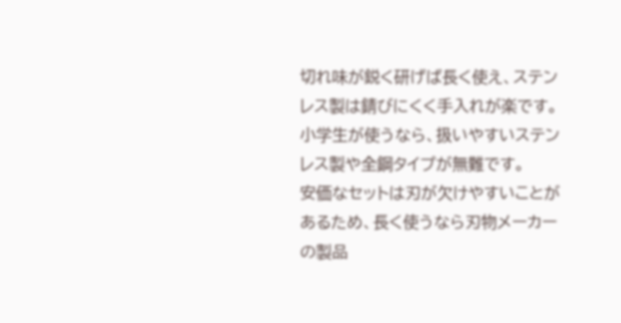切れ味が鋭く研げば長く使え、ステンレス製は錆びにくく手入れが楽です。小学生が使うなら、扱いやすいステンレス製や全鋼タイプが無難です。
安価なセットは刃が欠けやすいことがあるため、長く使うなら刃物メーカーの製品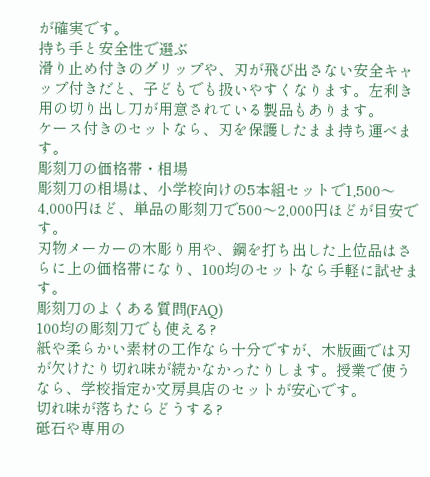が確実です。
持ち手と安全性で選ぶ
滑り止め付きのグリップや、刃が飛び出さない安全キャップ付きだと、子どもでも扱いやすくなります。左利き用の切り出し刀が用意されている製品もあります。
ケース付きのセットなら、刃を保護したまま持ち運べます。
彫刻刀の価格帯・相場
彫刻刀の相場は、小学校向けの5本組セットで1,500〜4,000円ほど、単品の彫刻刀で500〜2,000円ほどが目安です。
刃物メーカーの木彫り用や、鋼を打ち出した上位品はさらに上の価格帯になり、100均のセットなら手軽に試せます。
彫刻刀のよくある質問(FAQ)
100均の彫刻刀でも使える?
紙や柔らかい素材の工作なら十分ですが、木版画では刃が欠けたり切れ味が続かなかったりします。授業で使うなら、学校指定か文房具店のセットが安心です。
切れ味が落ちたらどうする?
砥石や専用の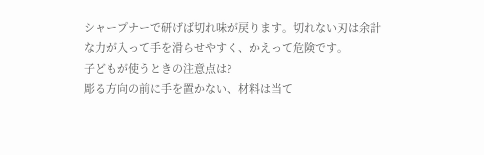シャープナーで研げば切れ味が戻ります。切れない刃は余計な力が入って手を滑らせやすく、かえって危険です。
子どもが使うときの注意点は?
彫る方向の前に手を置かない、材料は当て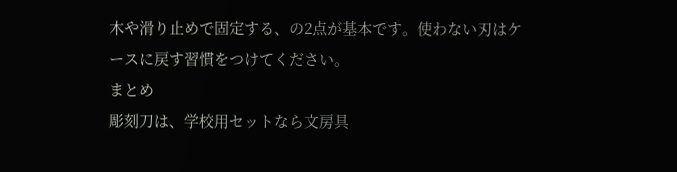木や滑り止めで固定する、の2点が基本です。使わない刃はケースに戻す習慣をつけてください。
まとめ
彫刻刀は、学校用セットなら文房具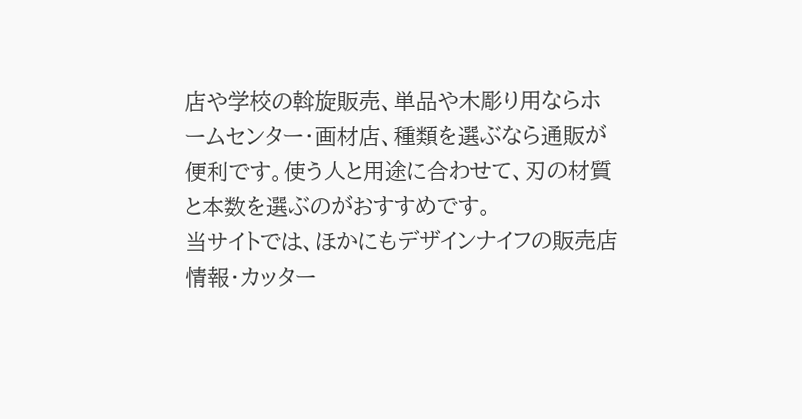店や学校の斡旋販売、単品や木彫り用ならホームセンター・画材店、種類を選ぶなら通販が便利です。使う人と用途に合わせて、刃の材質と本数を選ぶのがおすすめです。
当サイトでは、ほかにもデザインナイフの販売店情報・カッター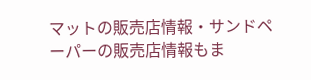マットの販売店情報・サンドペーパーの販売店情報もま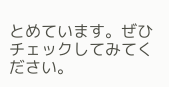とめています。ぜひチェックしてみてください。